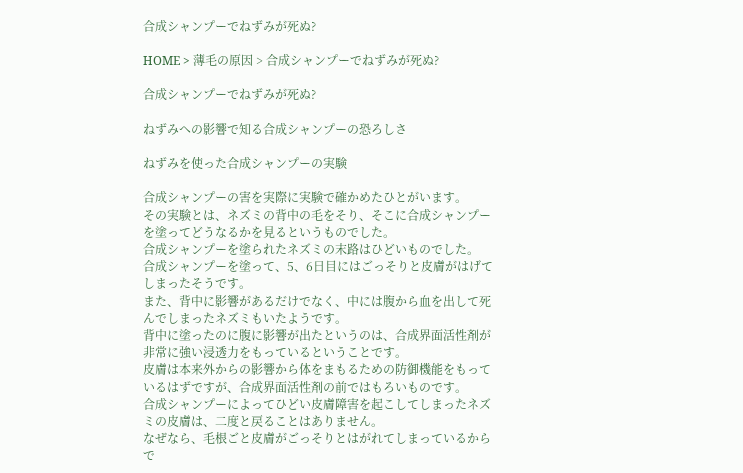合成シャンプーでねずみが死ぬ?

HOME > 薄毛の原因 > 合成シャンプーでねずみが死ぬ?

合成シャンプーでねずみが死ぬ?

ねずみへの影響で知る合成シャンプーの恐ろしさ

ねずみを使った合成シャンプーの実験

合成シャンプーの害を実際に実験で確かめたひとがいます。
その実験とは、ネズミの背中の毛をそり、そこに合成シャンプーを塗ってどうなるかを見るというものでした。
合成シャンプーを塗られたネズミの末路はひどいものでした。
合成シャンプーを塗って、5、6日目にはごっそりと皮膚がはげてしまったそうです。
また、背中に影響があるだけでなく、中には腹から血を出して死んでしまったネズミもいたようです。
背中に塗ったのに腹に影響が出たというのは、合成界面活性剤が非常に強い浸透力をもっているということです。
皮膚は本来外からの影響から体をまもるための防御機能をもっているはずですが、合成界面活性剤の前ではもろいものです。
合成シャンプーによってひどい皮膚障害を起こしてしまったネズミの皮膚は、二度と戻ることはありません。
なぜなら、毛根ごと皮膚がごっそりとはがれてしまっているからで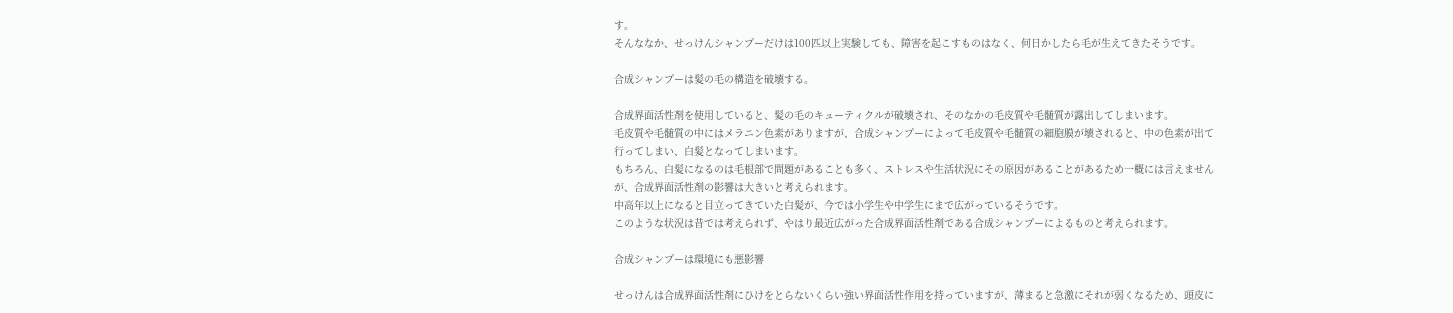す。
そんななか、せっけんシャンプーだけは100匹以上実験しても、障害を起こすものはなく、何日かしたら毛が生えてきたそうです。

合成シャンプーは髪の毛の構造を破壊する。

合成界面活性剤を使用していると、髪の毛のキューティクルが破壊され、そのなかの毛皮質や毛髄質が露出してしまいます。
毛皮質や毛髄質の中にはメラニン色素がありますが、合成シャンプーによって毛皮質や毛髄質の細胞膜が壊されると、中の色素が出て行ってしまい、白髪となってしまいます。
もちろん、白髪になるのは毛根部で問題があることも多く、ストレスや生活状況にその原因があることがあるため一概には言えませんが、合成界面活性剤の影響は大きいと考えられます。
中高年以上になると目立ってきていた白髪が、今では小学生や中学生にまで広がっているそうです。
このような状況は昔では考えられず、やはり最近広がった合成界面活性剤である合成シャンプーによるものと考えられます。

合成シャンプーは環境にも悪影響

せっけんは合成界面活性剤にひけをとらないくらい強い界面活性作用を持っていますが、薄まると急激にそれが弱くなるため、頭皮に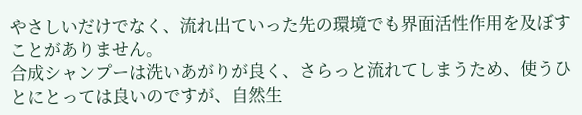やさしいだけでなく、流れ出ていった先の環境でも界面活性作用を及ぼすことがありません。
合成シャンプーは洗いあがりが良く、さらっと流れてしまうため、使うひとにとっては良いのですが、自然生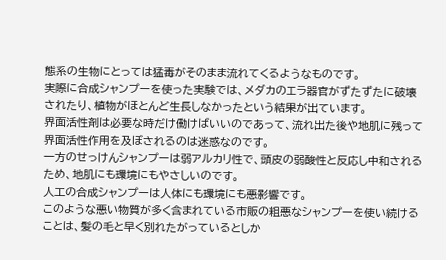態系の生物にとっては猛毒がそのまま流れてくるようなものです。
実際に合成シャンプーを使った実験では、メダカのエラ器官がずたずたに破壊されたり、植物がほとんど生長しなかったという結果が出ています。
界面活性剤は必要な時だけ働けばいいのであって、流れ出た後や地肌に残って界面活性作用を及ぼされるのは迷惑なのです。
一方のせっけんシャンプーは弱アルカリ性で、頭皮の弱酸性と反応し中和されるため、地肌にも環境にもやさしいのです。
人工の合成シャンプーは人体にも環境にも悪影響です。
このような悪い物質が多く含まれている市販の粗悪なシャンプーを使い続けることは、髪の毛と早く別れたがっているとしか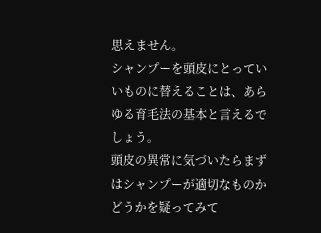思えません。
シャンプーを頭皮にとっていいものに替えることは、あらゆる育毛法の基本と言えるでしょう。
頭皮の異常に気づいたらまずはシャンプーが適切なものかどうかを疑ってみて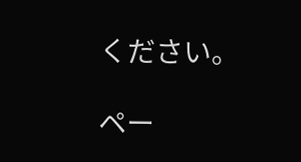ください。

ペー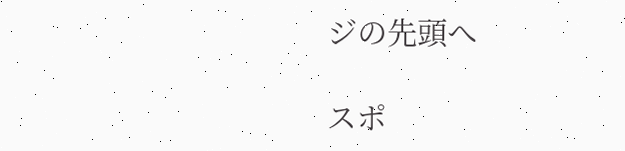ジの先頭へ

スポ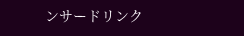ンサードリンク